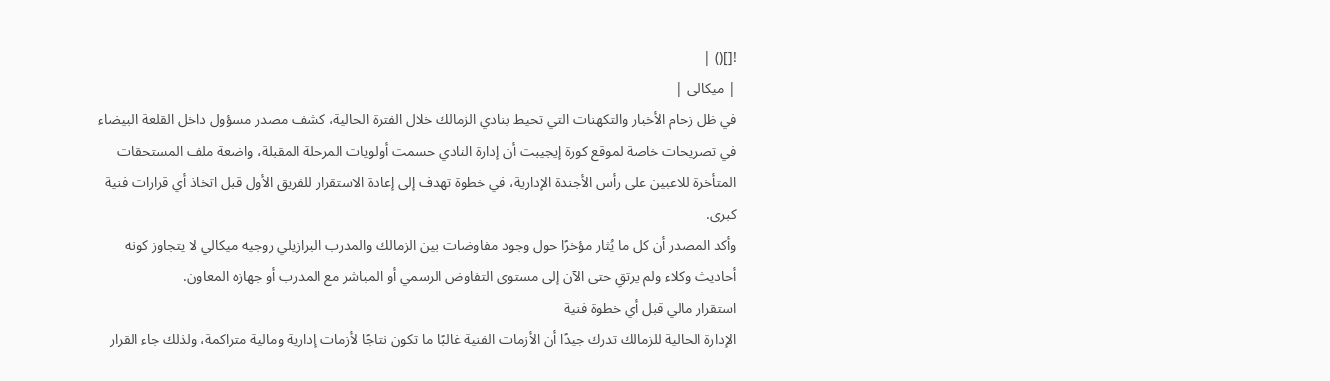![]() |
| ميكالى |
في ظل زحام الأخبار والتكهنات التي تحيط بنادي الزمالك خلال الفترة الحالية، كشف مصدر مسؤول داخل القلعة البيضاء في تصريحات خاصة لموقع كورة إيجيبت أن إدارة النادي حسمت أولويات المرحلة المقبلة، واضعة ملف المستحقات المتأخرة للاعبين على رأس الأجندة الإدارية، في خطوة تهدف إلى إعادة الاستقرار للفريق الأول قبل اتخاذ أي قرارات فنية كبرى.
وأكد المصدر أن كل ما يُثار مؤخرًا حول وجود مفاوضات بين الزمالك والمدرب البرازيلي روجيه ميكالي لا يتجاوز كونه أحاديث وكلاء ولم يرتقِ حتى الآن إلى مستوى التفاوض الرسمي أو المباشر مع المدرب أو جهازه المعاون.
استقرار مالي قبل أي خطوة فنية
الإدارة الحالية للزمالك تدرك جيدًا أن الأزمات الفنية غالبًا ما تكون نتاجًا لأزمات إدارية ومالية متراكمة، ولذلك جاء القرار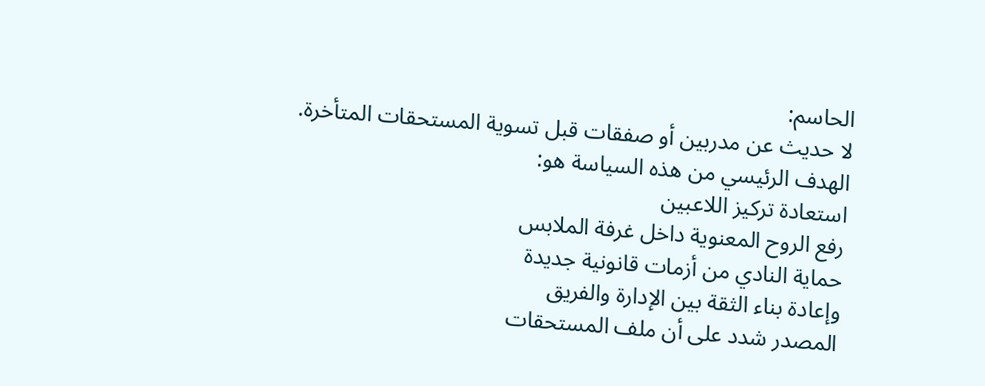الحاسم:
لا حديث عن مدربين أو صفقات قبل تسوية المستحقات المتأخرة.
الهدف الرئيسي من هذه السياسة هو:
استعادة تركيز اللاعبين
رفع الروح المعنوية داخل غرفة الملابس
حماية النادي من أزمات قانونية جديدة
وإعادة بناء الثقة بين الإدارة والفريق
المصدر شدد على أن ملف المستحقات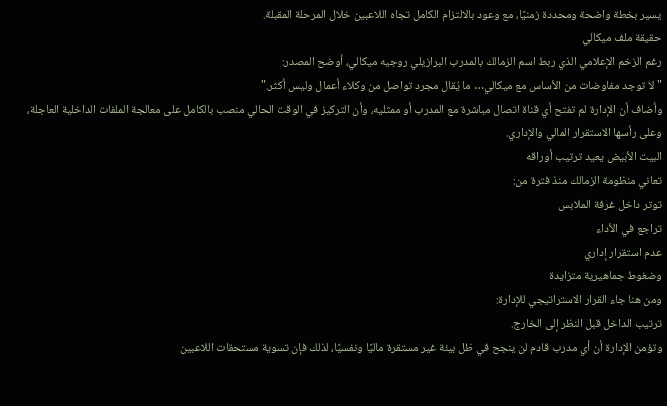يسير بخطة واضحة ومحددة زمنيًا، مع وعود بالالتزام الكامل تجاه اللاعبين خلال المرحلة المقبلة.
حقيقة ملف ميكالي
رغم الزخم الإعلامي الذي ربط اسم الزمالك بالمدرب البرازيلي روجيه ميكالي، أوضح المصدر:
"لا توجد مفاوضات من الأساس مع ميكالي… ما يُقال مجرد تواصل من وكلاء أعمال وليس أكثر."
وأضاف أن الإدارة لم تفتح أي قناة اتصال مباشرة مع المدرب أو ممثليه، وأن التركيز في الوقت الحالي منصب بالكامل على معالجة الملفات الداخلية العاجلة، وعلى رأسها الاستقرار المالي والإداري.
البيت الأبيض يعيد ترتيب أوراقه
تعاني منظومة الزمالك منذ فترة من:
توتر داخل غرفة الملابس
تراجع في الأداء
عدم استقرار إداري
وضغوط جماهيرية متزايدة
ومن هنا جاء القرار الاستراتيجي للإدارة:
ترتيب الداخل قبل النظر إلى الخارج.
وتؤمن الإدارة أن أي مدرب قادم لن ينجح في ظل بيئة غير مستقرة ماليًا ونفسيًا، لذلك فإن تسوية مستحقات اللاعبين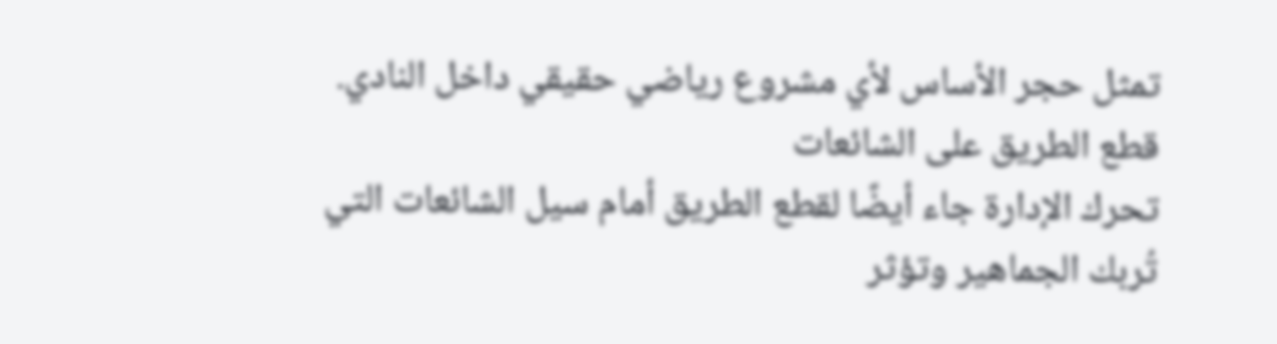تمثل حجر الأساس لأي مشروع رياضي حقيقي داخل النادي.
قطع الطريق على الشائعات
تحرك الإدارة جاء أيضًا لقطع الطريق أمام سيل الشائعات التي تُربك الجماهير وتؤثر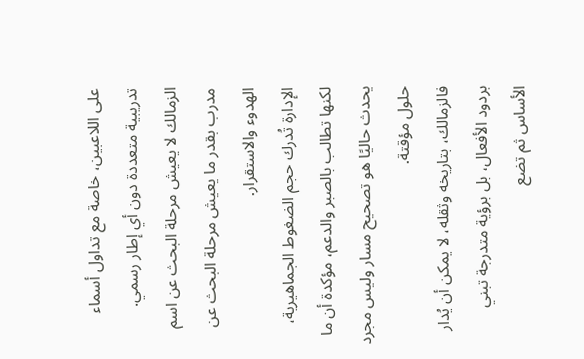على اللاعبين، خاصة مع تداول أسماء تدريبية متعددة دون أي إطار رسمي.
الزمالك لا يعيش مرحلة البحث عن اسم مدرب بقدر ما يعيش مرحلة البحث عن الهدوء والاستقرار.
الإدارة تُدرك حجم الضغوط الجماهيرية، لكنها تطالب بالصبر والدعم، مؤكدة أن ما يحدث حاليًا هو تصحيح مسار وليس مجرد حلول مؤقتة.
فالزمالك، بتاريخه وثقله، لا يمكن أن يُدار بردود الأفعال، بل برؤية متدرجة تبني الأساس ثم تضع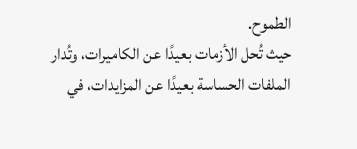الطموح.
حيث تُحل الأزمات بعيدًا عن الكاميرات، وتُدار الملفات الحساسة بعيدًا عن المزايدات، في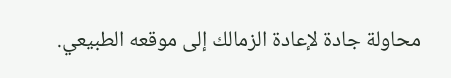محاولة جادة لإعادة الزمالك إلى موقعه الطبيعي.